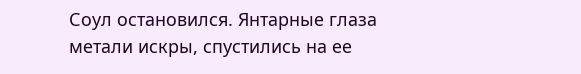Соул остановился. Янтарные глаза метали искры, спустились на ее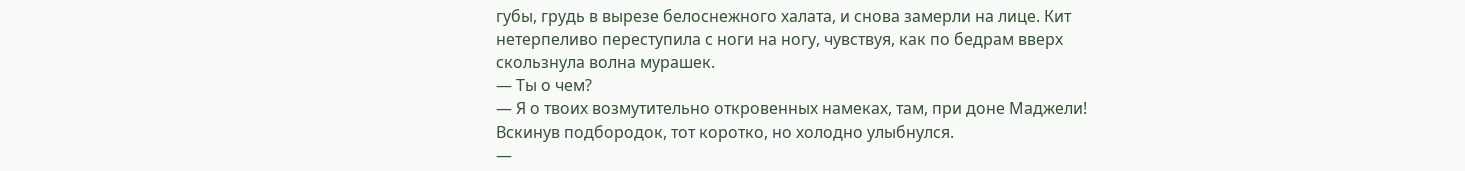губы, грудь в вырезе белоснежного халата, и снова замерли на лице. Кит нетерпеливо переступила с ноги на ногу, чувствуя, как по бедрам вверх скользнула волна мурашек.
— Ты о чем?
— Я о твоих возмутительно откровенных намеках, там, при доне Маджели!
Вскинув подбородок, тот коротко, но холодно улыбнулся.
—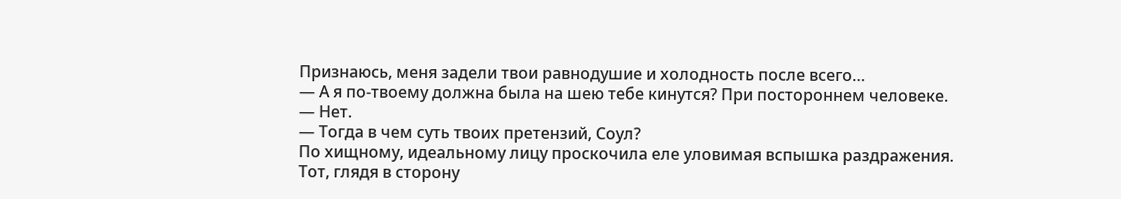Признаюсь, меня задели твои равнодушие и холодность после всего…
— А я по-твоему должна была на шею тебе кинутся? При постороннем человеке.
— Нет.
— Тогда в чем суть твоих претензий, Соул?
По хищному, идеальному лицу проскочила еле уловимая вспышка раздражения. Тот, глядя в сторону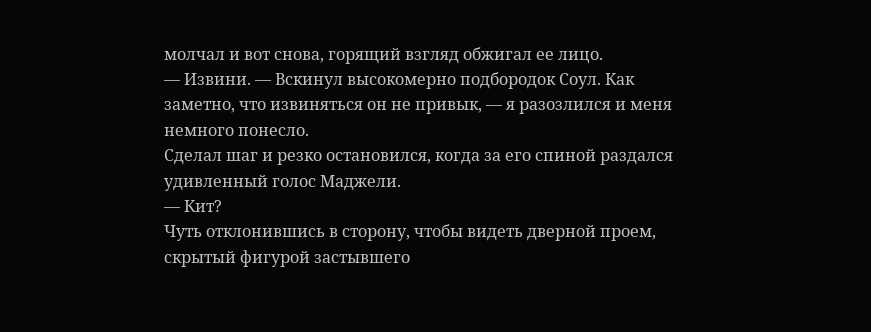молчал и вот снова, горящий взгляд обжигал ее лицо.
— Извини. — Вскинул высокомерно подбородок Соул. Как заметно, что извиняться он не привык, — я разозлился и меня немного понесло.
Сделал шаг и резко остановился, когда за его спиной раздался удивленный голос Маджели.
— Кит?
Чуть отклонившись в сторону, чтобы видеть дверной проем, скрытый фигурой застывшего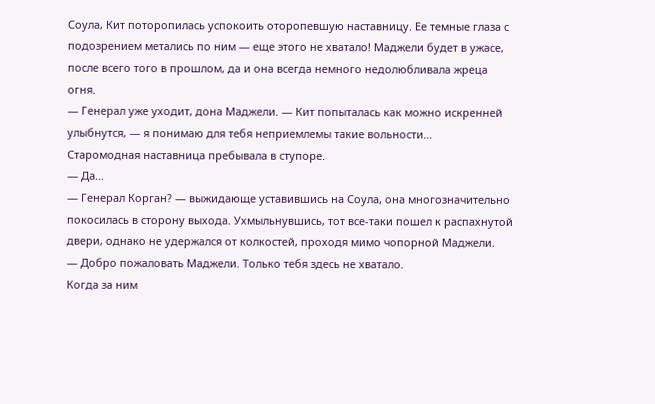Соула, Кит поторопилась успокоить оторопевшую наставницу. Ее темные глаза с подозрением метались по ним — еще этого не хватало! Маджели будет в ужасе, после всего того в прошлом, да и она всегда немного недолюбливала жреца огня.
— Генерал уже уходит, дона Маджели. — Кит попыталась как можно искренней улыбнутся, — я понимаю для тебя неприемлемы такие вольности…
Старомодная наставница пребывала в ступоре.
— Да…
— Генерал Корган? — выжидающе уставившись на Соула, она многозначительно покосилась в сторону выхода. Ухмыльнувшись, тот все-таки пошел к распахнутой двери, однако не удержался от колкостей, проходя мимо чопорной Маджели.
— Добро пожаловать Маджели. Только тебя здесь не хватало.
Когда за ним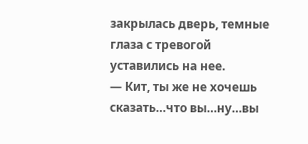закрылась дверь, темные глаза с тревогой уставились на нее.
— Кит, ты же не хочешь сказать…что вы…ну…вы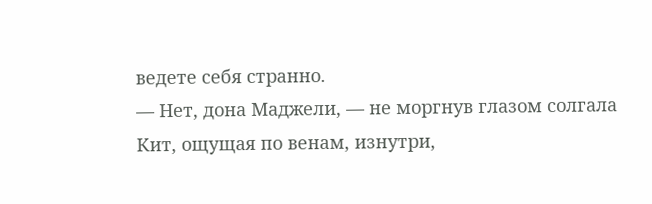ведете себя странно.
— Нет, дона Маджели, — не моргнув глазом солгала Кит, ощущая по венам, изнутри,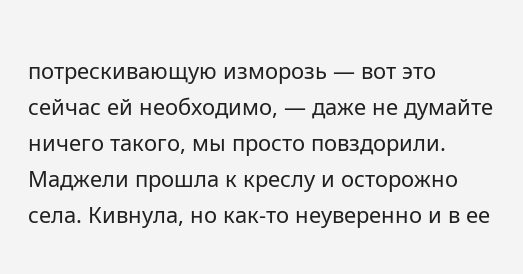потрескивающую изморозь — вот это сейчас ей необходимо, — даже не думайте ничего такого, мы просто повздорили.
Маджели прошла к креслу и осторожно села. Кивнула, но как-то неуверенно и в ее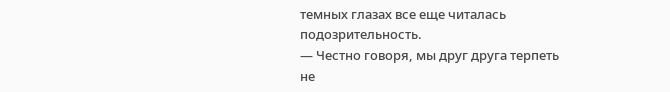темных глазах все еще читалась подозрительность.
— Честно говоря, мы друг друга терпеть не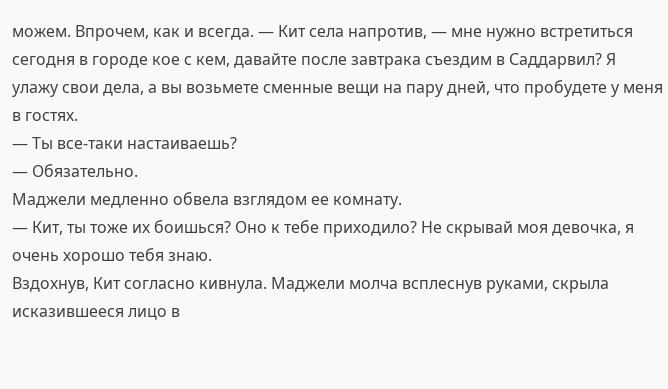можем. Впрочем, как и всегда. — Кит села напротив, — мне нужно встретиться сегодня в городе кое с кем, давайте после завтрака съездим в Саддарвил? Я улажу свои дела, а вы возьмете сменные вещи на пару дней, что пробудете у меня в гостях.
— Ты все-таки настаиваешь?
— Обязательно.
Маджели медленно обвела взглядом ее комнату.
— Кит, ты тоже их боишься? Оно к тебе приходило? Не скрывай моя девочка, я очень хорошо тебя знаю.
Вздохнув, Кит согласно кивнула. Маджели молча всплеснув руками, скрыла исказившееся лицо в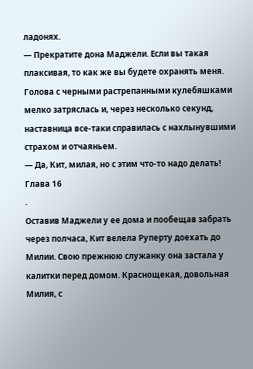ладонях.
— Прекратите дона Маджели. Если вы такая плаксивая, то как же вы будете охранять меня.
Голова с черными растрепанными кулебяшками мелко затряслась и, через несколько секунд, наставница все-таки справилась с нахлынувшими страхом и отчаяньем.
— Да, Кит, милая, но с этим что-то надо делать!
Глава 16
.
Оставив Маджели у ее дома и пообещав забрать через полчаса, Кит велела Руперту доехать до Милии. Свою прежнюю служанку она застала у калитки перед домом. Краснощекая, довольная Милия, с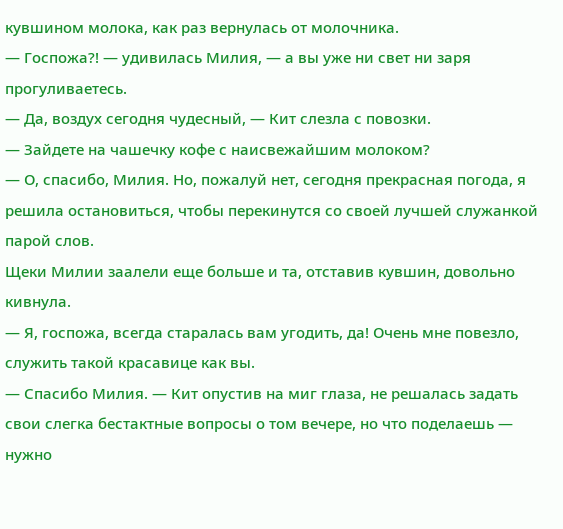кувшином молока, как раз вернулась от молочника.
— Госпожа?! — удивилась Милия, — а вы уже ни свет ни заря прогуливаетесь.
— Да, воздух сегодня чудесный, — Кит слезла с повозки.
— Зайдете на чашечку кофе с наисвежайшим молоком?
— О, спасибо, Милия. Но, пожалуй нет, сегодня прекрасная погода, я решила остановиться, чтобы перекинутся со своей лучшей служанкой парой слов.
Щеки Милии заалели еще больше и та, отставив кувшин, довольно кивнула.
— Я, госпожа, всегда старалась вам угодить, да! Очень мне повезло, служить такой красавице как вы.
— Спасибо Милия. — Кит опустив на миг глаза, не решалась задать свои слегка бестактные вопросы о том вечере, но что поделаешь — нужно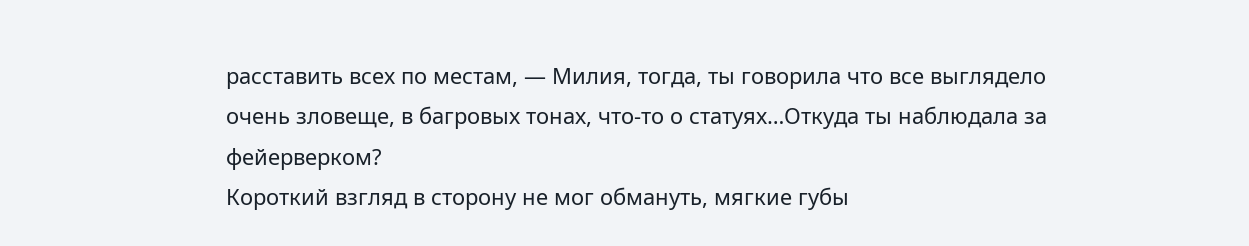расставить всех по местам, — Милия, тогда, ты говорила что все выглядело очень зловеще, в багровых тонах, что-то о статуях…Откуда ты наблюдала за фейерверком?
Короткий взгляд в сторону не мог обмануть, мягкие губы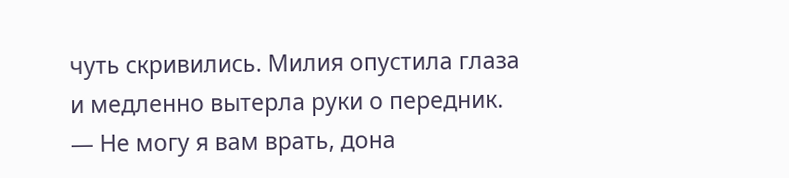чуть скривились. Милия опустила глаза и медленно вытерла руки о передник.
— Не могу я вам врать, дона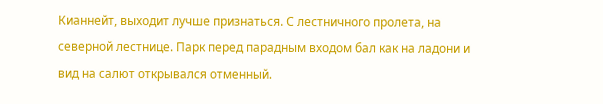Кианнейт, выходит лучше признаться. С лестничного пролета, на северной лестнице. Парк перед парадным входом бал как на ладони и вид на салют открывался отменный.